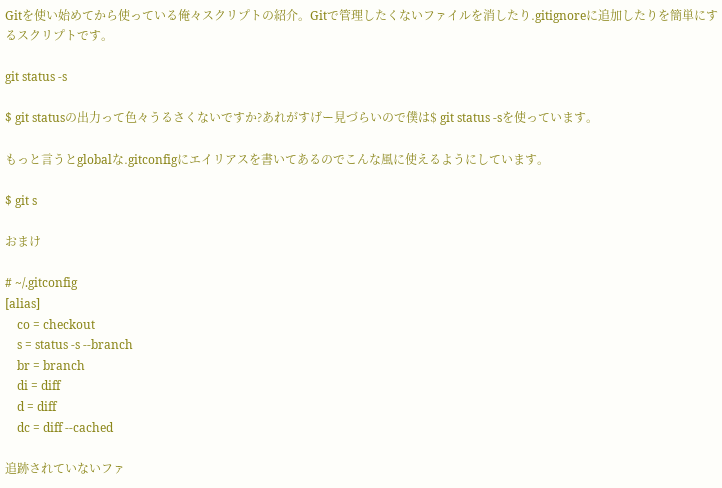Gitを使い始めてから使っている俺々スクリプトの紹介。Gitで管理したくないファイルを消したり.gitignoreに追加したりを簡単にするスクリプトです。

git status -s

$ git statusの出力って色々うるさくないですか?あれがすげー見づらいので僕は$ git status -sを使っています。

もっと言うとglobalな.gitconfigにエイリアスを書いてあるのでこんな風に使えるようにしています。

$ git s

おまけ

# ~/.gitconfig
[alias]
    co = checkout
    s = status -s --branch
    br = branch
    di = diff
    d = diff
    dc = diff --cached

追跡されていないファ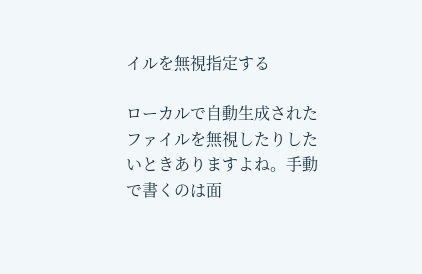イルを無視指定する

ローカルで自動生成されたファイルを無視したりしたいときありますよね。手動で書くのは面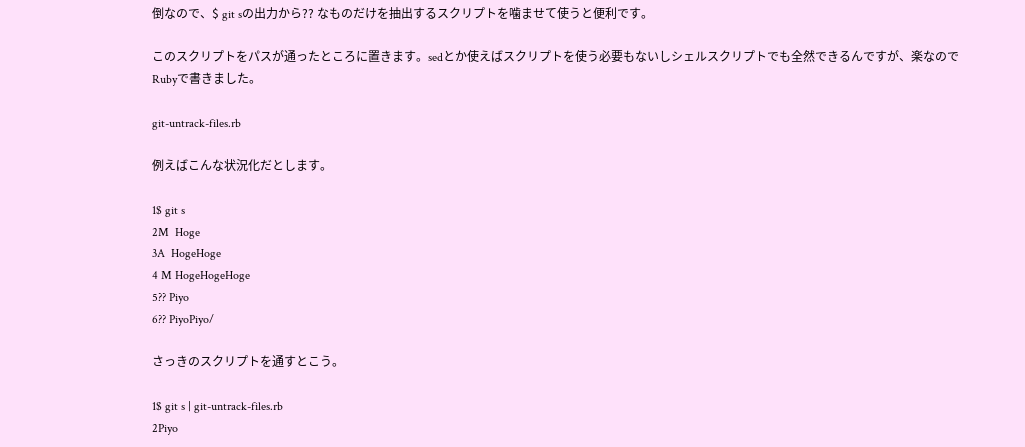倒なので、$ git sの出力から?? なものだけを抽出するスクリプトを噛ませて使うと便利です。

このスクリプトをパスが通ったところに置きます。sedとか使えばスクリプトを使う必要もないしシェルスクリプトでも全然できるんですが、楽なのでRubyで書きました。

git-untrack-files.rb

例えばこんな状況化だとします。

1$ git s
2M  Hoge
3A  HogeHoge
4 M HogeHogeHoge
5?? Piyo
6?? PiyoPiyo/

さっきのスクリプトを通すとこう。

1$ git s | git-untrack-files.rb
2Piyo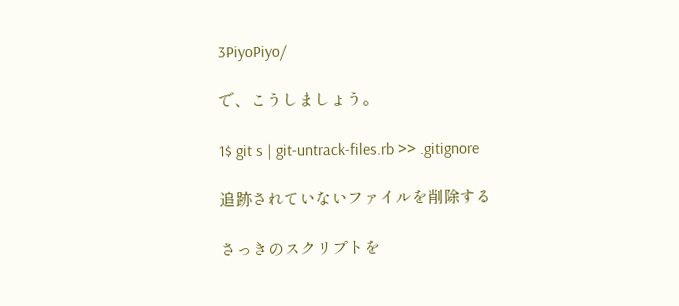3PiyoPiyo/

で、こうしましょう。

1$ git s | git-untrack-files.rb >> .gitignore

追跡されていないファイルを削除する

さっきのスクリプトを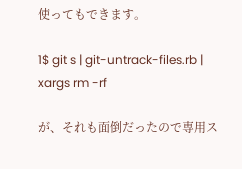使ってもできます。

1$ git s | git-untrack-files.rb | xargs rm -rf

が、それも面倒だったので専用ス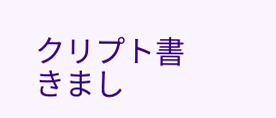クリプト書きまし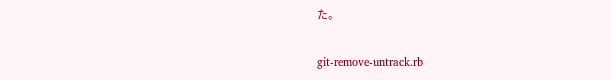た。

git-remove-untrack.rb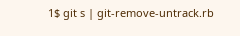1$ git s | git-remove-untrack.rb